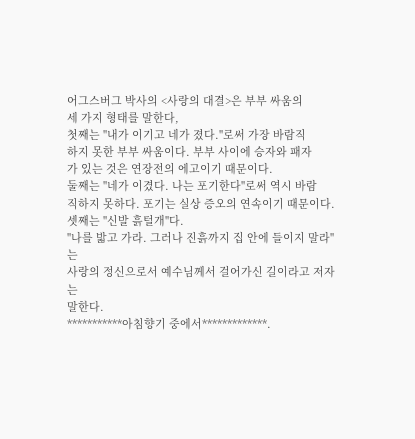어그스버그 박사의 <사랑의 대결>은 부부 싸움의
세 가지 형태를 말한다,
첫째는 "내가 이기고 네가 졌다."로써 가장 바람직
하지 못한 부부 싸움이다. 부부 사이에 승자와 패자
가 있는 것은 연장전의 에고이기 때문이다.
둘째는 "네가 이겼다. 나는 포기한다"로써 역시 바람
직하지 못하다. 포기는 실상 증오의 연속이기 때문이다.
셋째는 "신발 흙털개"다.
"나를 밟고 가라. 그러나 진흙까지 집 안에 들이지 말라"는
사랑의 정신으로서 예수님께서 걸어가신 길이라고 저자는
말한다.
***********아침향기 중에서*************.